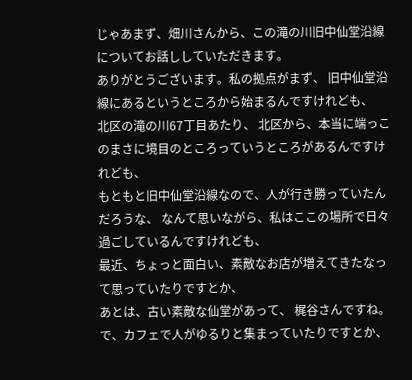じゃあまず、畑川さんから、この滝の川旧中仙堂沿線についてお話ししていただきます。
ありがとうございます。私の拠点がまず、 旧中仙堂沿線にあるというところから始まるんですけれども、
北区の滝の川67丁目あたり、 北区から、本当に端っこのまさに境目のところっていうところがあるんですけれども、
もともと旧中仙堂沿線なので、人が行き勝っていたんだろうな、 なんて思いながら、私はここの場所で日々過ごしているんですけれども、
最近、ちょっと面白い、素敵なお店が増えてきたなって思っていたりですとか、
あとは、古い素敵な仙堂があって、 梶谷さんですね。
で、カフェで人がゆるりと集まっていたりですとか、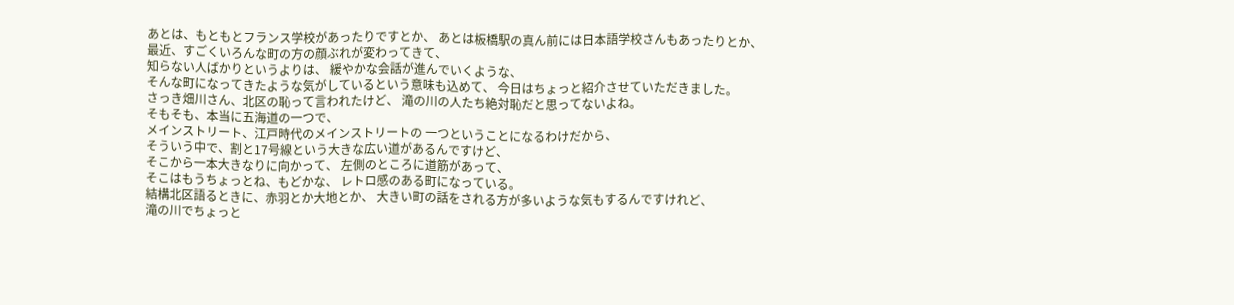あとは、もともとフランス学校があったりですとか、 あとは板橋駅の真ん前には日本語学校さんもあったりとか、
最近、すごくいろんな町の方の顔ぶれが変わってきて、
知らない人ばかりというよりは、 緩やかな会話が進んでいくような、
そんな町になってきたような気がしているという意味も込めて、 今日はちょっと紹介させていただきました。
さっき畑川さん、北区の恥って言われたけど、 滝の川の人たち絶対恥だと思ってないよね。
そもそも、本当に五海道の一つで、
メインストリート、江戸時代のメインストリートの 一つということになるわけだから、
そういう中で、割と17号線という大きな広い道があるんですけど、
そこから一本大きなりに向かって、 左側のところに道筋があって、
そこはもうちょっとね、もどかな、 レトロ感のある町になっている。
結構北区語るときに、赤羽とか大地とか、 大きい町の話をされる方が多いような気もするんですけれど、
滝の川でちょっと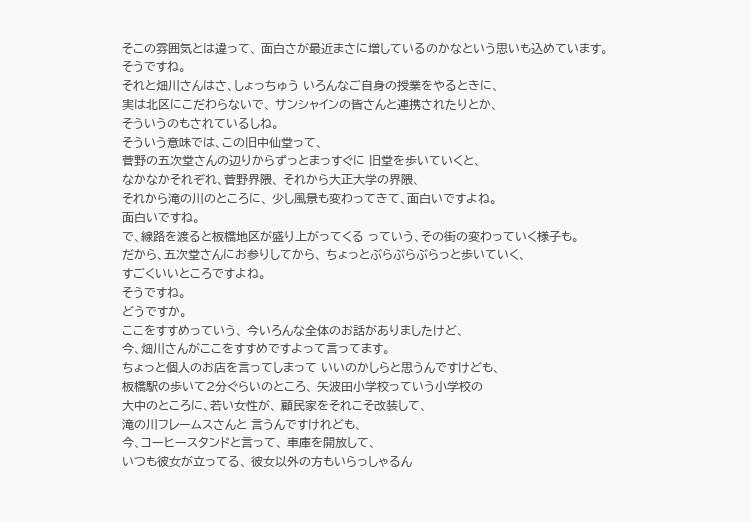そこの雰囲気とは違って、 面白さが最近まさに増しているのかなという思いも込めています。
そうですね。
それと畑川さんはさ、しょっちゅう いろんなご自身の授業をやるときに、
実は北区にこだわらないで、 サンシャインの皆さんと連携されたりとか、
そういうのもされているしね。
そういう意味では、この旧中仙堂って、
菅野の五次堂さんの辺りからずっとまっすぐに 旧堂を歩いていくと、
なかなかそれぞれ、菅野界隈、 それから大正大学の界隈、
それから滝の川のところに、 少し風景も変わってきて、面白いですよね。
面白いですね。
で、線路を渡ると板橋地区が盛り上がってくる っていう、その街の変わっていく様子も。
だから、五次堂さんにお参りしてから、 ちょっとぶらぶらぶらっと歩いていく、
すごくいいところですよね。
そうですね。
どうですか。
ここをすすめっていう、 今いろんな全体のお話がありましたけど、
今、畑川さんがここをすすめですよって言ってます。
ちょっと個人のお店を言ってしまって いいのかしらと思うんですけども、
板橋駅の歩いて2分ぐらいのところ、 矢波田小学校っていう小学校の
大中のところに、若い女性が、 顧民家をそれこそ改装して、
滝の川フレームスさんと 言うんですけれども、
今、コーヒースタンドと言って、 車庫を開放して、
いつも彼女が立ってる、 彼女以外の方もいらっしゃるん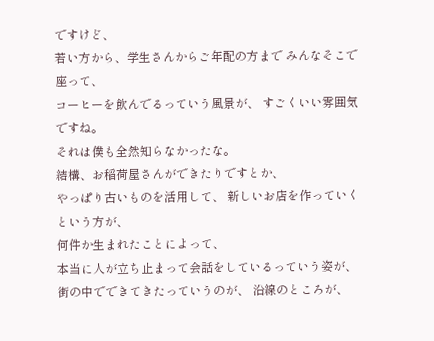ですけど、
若い方から、学生さんからご年配の方まで みんなそこで座って、
コーヒーを飲んでるっていう風景が、 すごくいい雰囲気ですね。
それは僕も全然知らなかったな。
結構、お稲荷屋さんができたりですとか、
やっぱり古いものを活用して、 新しいお店を作っていくという方が、
何件か生まれたことによって、
本当に人が立ち止まって会話をしているっていう姿が、
街の中でできてきたっていうのが、 沿線のところが、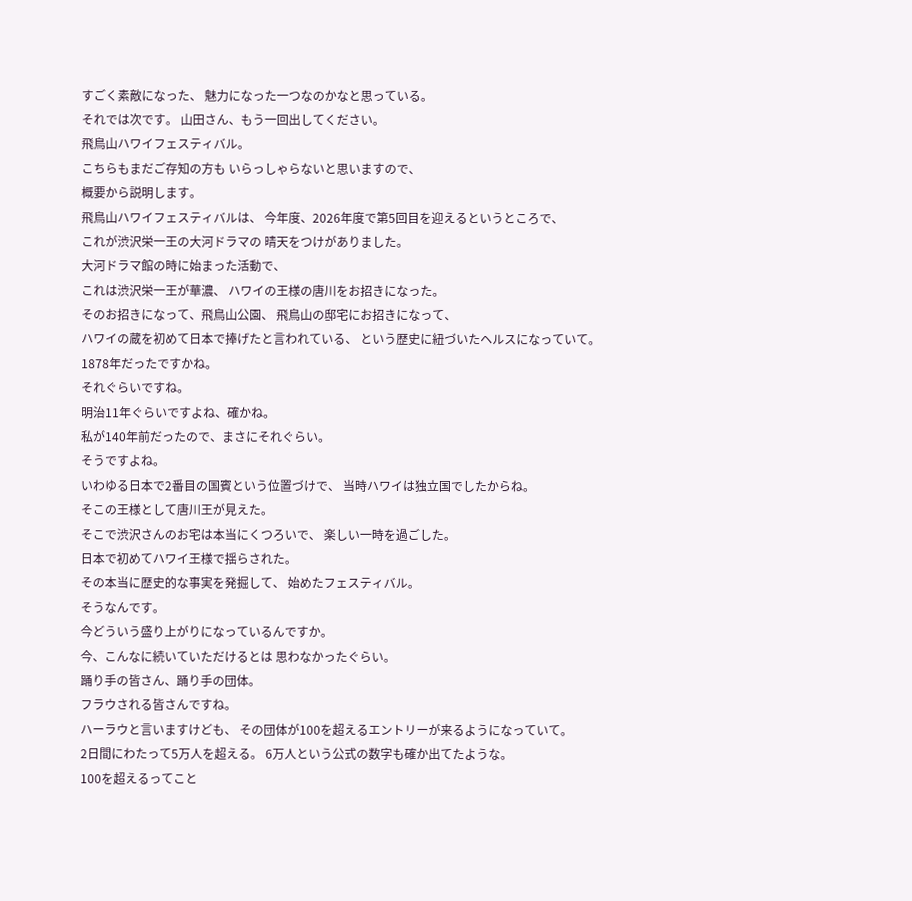すごく素敵になった、 魅力になった一つなのかなと思っている。
それでは次です。 山田さん、もう一回出してください。
飛鳥山ハワイフェスティバル。
こちらもまだご存知の方も いらっしゃらないと思いますので、
概要から説明します。
飛鳥山ハワイフェスティバルは、 今年度、2026年度で第5回目を迎えるというところで、
これが渋沢栄一王の大河ドラマの 晴天をつけがありました。
大河ドラマ館の時に始まった活動で、
これは渋沢栄一王が華濃、 ハワイの王様の唐川をお招きになった。
そのお招きになって、飛鳥山公園、 飛鳥山の邸宅にお招きになって、
ハワイの蔵を初めて日本で捧げたと言われている、 という歴史に紐づいたヘルスになっていて。
1878年だったですかね。
それぐらいですね。
明治11年ぐらいですよね、確かね。
私が140年前だったので、まさにそれぐらい。
そうですよね。
いわゆる日本で2番目の国賓という位置づけで、 当時ハワイは独立国でしたからね。
そこの王様として唐川王が見えた。
そこで渋沢さんのお宅は本当にくつろいで、 楽しい一時を過ごした。
日本で初めてハワイ王様で揺らされた。
その本当に歴史的な事実を発掘して、 始めたフェスティバル。
そうなんです。
今どういう盛り上がりになっているんですか。
今、こんなに続いていただけるとは 思わなかったぐらい。
踊り手の皆さん、踊り手の団体。
フラウされる皆さんですね。
ハーラウと言いますけども、 その団体が100を超えるエントリーが来るようになっていて。
2日間にわたって5万人を超える。 6万人という公式の数字も確か出てたような。
100を超えるってこと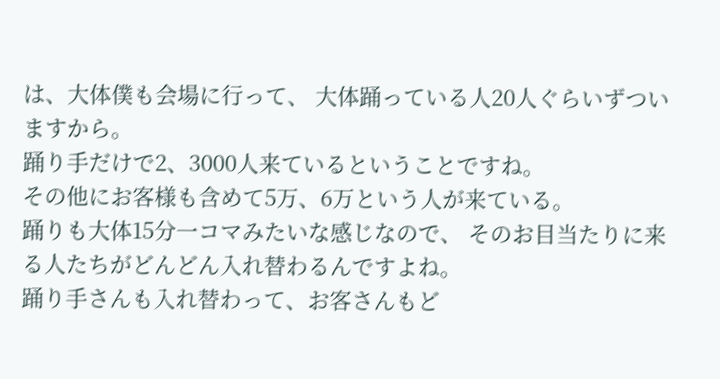は、大体僕も会場に行って、 大体踊っている人20人ぐらいずついますから。
踊り手だけで2、3000人来ているということですね。
その他にお客様も含めて5万、6万という人が来ている。
踊りも大体15分一コマみたいな感じなので、 そのお目当たりに来る人たちがどんどん入れ替わるんですよね。
踊り手さんも入れ替わって、お客さんもど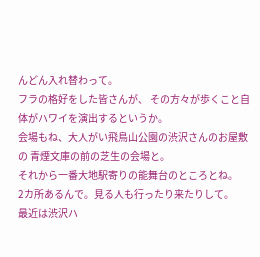んどん入れ替わって。
フラの格好をした皆さんが、 その方々が歩くこと自体がハワイを演出するというか。
会場もね、大人がい飛鳥山公園の渋沢さんのお屋敷の 青煙文庫の前の芝生の会場と。
それから一番大地駅寄りの能舞台のところとね。
2カ所あるんで。見る人も行ったり来たりして。
最近は渋沢ハ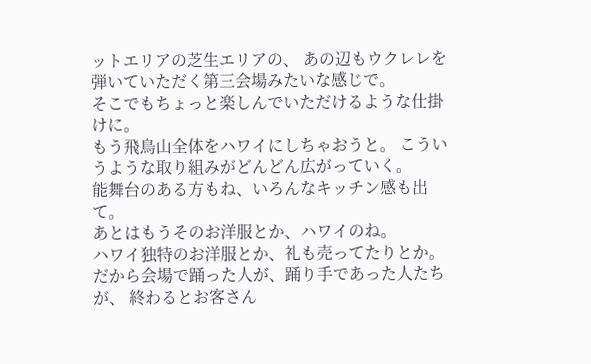ットエリアの芝生エリアの、 あの辺もウクレレを弾いていただく第三会場みたいな感じで。
そこでもちょっと楽しんでいただけるような仕掛けに。
もう飛鳥山全体をハワイにしちゃおうと。 こういうような取り組みがどんどん広がっていく。
能舞台のある方もね、いろんなキッチン感も出て。
あとはもうそのお洋服とか、ハワイのね。
ハワイ独特のお洋服とか、礼も売ってたりとか。
だから会場で踊った人が、踊り手であった人たちが、 終わるとお客さん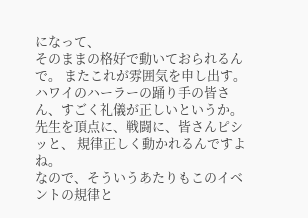になって、
そのままの格好で動いておられるんで。 またこれが雰囲気を申し出す。
ハワイのハーラーの踊り手の皆さん、すごく礼儀が正しいというか。
先生を頂点に、戦闘に、皆さんピシッと、 規律正しく動かれるんですよね。
なので、そういうあたりもこのイベントの規律と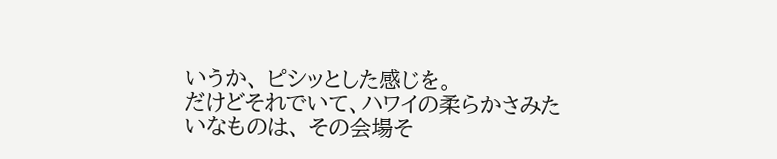いうか、 ピシッとした感じを。
だけどそれでいて、ハワイの柔らかさみたいなものは、 その会場そ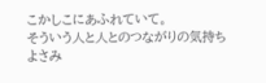こかしこにあふれていて。
そういう人と人とのつながりの気持ちよさみ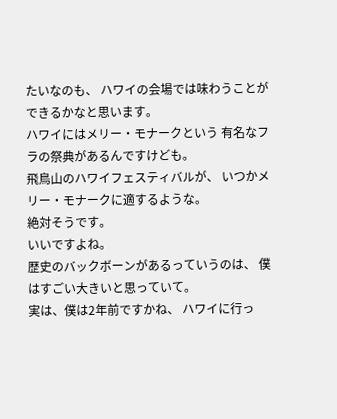たいなのも、 ハワイの会場では味わうことができるかなと思います。
ハワイにはメリー・モナークという 有名なフラの祭典があるんですけども。
飛鳥山のハワイフェスティバルが、 いつかメリー・モナークに適するような。
絶対そうです。
いいですよね。
歴史のバックボーンがあるっていうのは、 僕はすごい大きいと思っていて。
実は、僕は2年前ですかね、 ハワイに行っ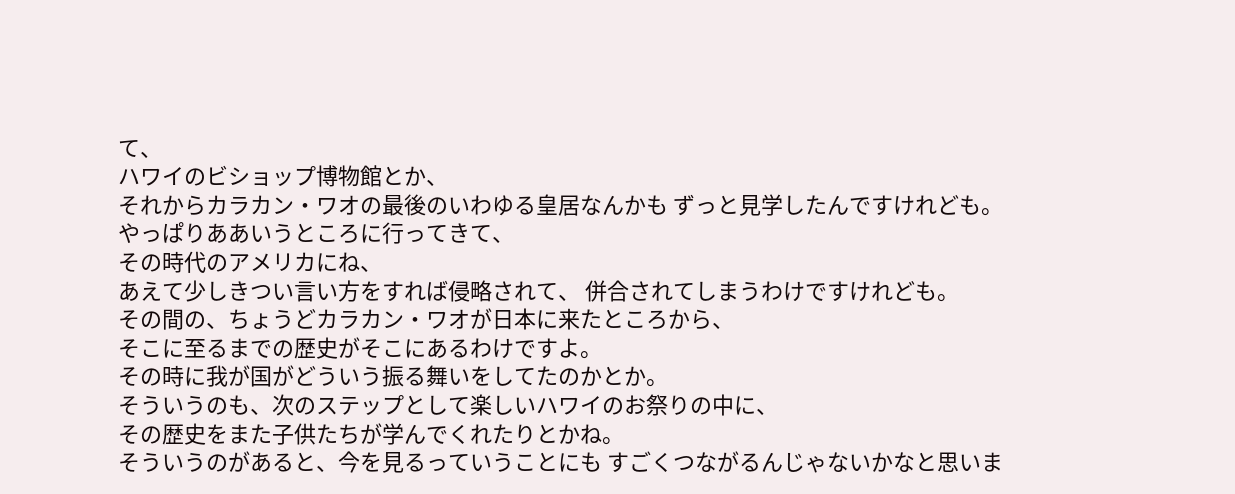て、
ハワイのビショップ博物館とか、
それからカラカン・ワオの最後のいわゆる皇居なんかも ずっと見学したんですけれども。
やっぱりああいうところに行ってきて、
その時代のアメリカにね、
あえて少しきつい言い方をすれば侵略されて、 併合されてしまうわけですけれども。
その間の、ちょうどカラカン・ワオが日本に来たところから、
そこに至るまでの歴史がそこにあるわけですよ。
その時に我が国がどういう振る舞いをしてたのかとか。
そういうのも、次のステップとして楽しいハワイのお祭りの中に、
その歴史をまた子供たちが学んでくれたりとかね。
そういうのがあると、今を見るっていうことにも すごくつながるんじゃないかなと思いま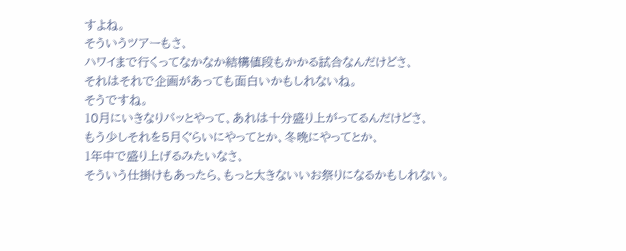すよね。
そういうツアーもさ、
ハワイまで行くってなかなか結構値段もかかる試合なんだけどさ、
それはそれで企画があっても面白いかもしれないね。
そうですね。
10月にいきなりパッとやって、あれは十分盛り上がってるんだけどさ、
もう少しそれを5月ぐらいにやってとか、冬晩にやってとか、
1年中で盛り上げるみたいなさ、
そういう仕掛けもあったら、もっと大きないいお祭りになるかもしれない。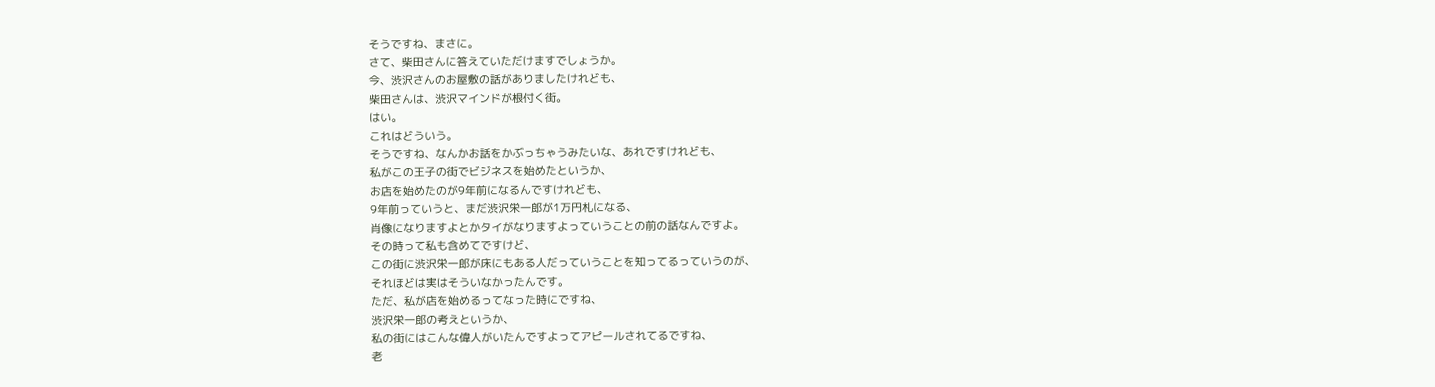そうですね、まさに。
さて、柴田さんに答えていただけますでしょうか。
今、渋沢さんのお屋敷の話がありましたけれども、
柴田さんは、渋沢マインドが根付く街。
はい。
これはどういう。
そうですね、なんかお話をかぶっちゃうみたいな、あれですけれども、
私がこの王子の街でビジネスを始めたというか、
お店を始めたのが9年前になるんですけれども、
9年前っていうと、まだ渋沢栄一郎が1万円札になる、
肖像になりますよとかタイがなりますよっていうことの前の話なんですよ。
その時って私も含めてですけど、
この街に渋沢栄一郎が床にもある人だっていうことを知ってるっていうのが、
それほどは実はそういなかったんです。
ただ、私が店を始めるってなった時にですね、
渋沢栄一郎の考えというか、
私の街にはこんな偉人がいたんですよってアピールされてるですね、
老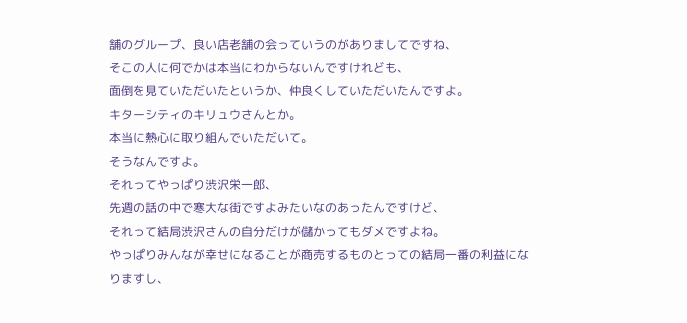舗のグループ、良い店老舗の会っていうのがありましてですね、
そこの人に何でかは本当にわからないんですけれども、
面倒を見ていただいたというか、仲良くしていただいたんですよ。
キターシティのキリュウさんとか。
本当に熱心に取り組んでいただいて。
そうなんですよ。
それってやっぱり渋沢栄一郎、
先週の話の中で寒大な街ですよみたいなのあったんですけど、
それって結局渋沢さんの自分だけが儲かってもダメですよね。
やっぱりみんなが幸せになることが商売するものとっての結局一番の利益になりますし、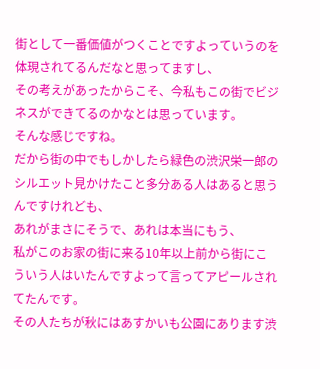街として一番価値がつくことですよっていうのを体現されてるんだなと思ってますし、
その考えがあったからこそ、今私もこの街でビジネスができてるのかなとは思っています。
そんな感じですね。
だから街の中でもしかしたら緑色の渋沢栄一郎のシルエット見かけたこと多分ある人はあると思うんですけれども、
あれがまさにそうで、あれは本当にもう、
私がこのお家の街に来る10年以上前から街にこういう人はいたんですよって言ってアピールされてたんです。
その人たちが秋にはあすかいも公園にあります渋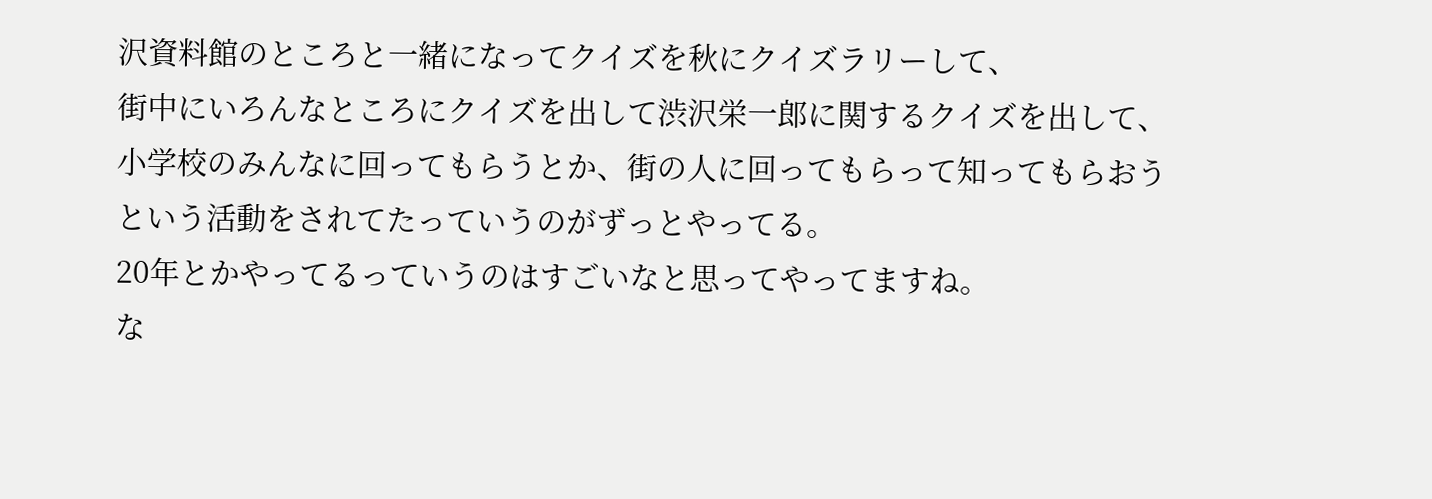沢資料館のところと一緒になってクイズを秋にクイズラリーして、
街中にいろんなところにクイズを出して渋沢栄一郎に関するクイズを出して、
小学校のみんなに回ってもらうとか、街の人に回ってもらって知ってもらおうという活動をされてたっていうのがずっとやってる。
20年とかやってるっていうのはすごいなと思ってやってますね。
な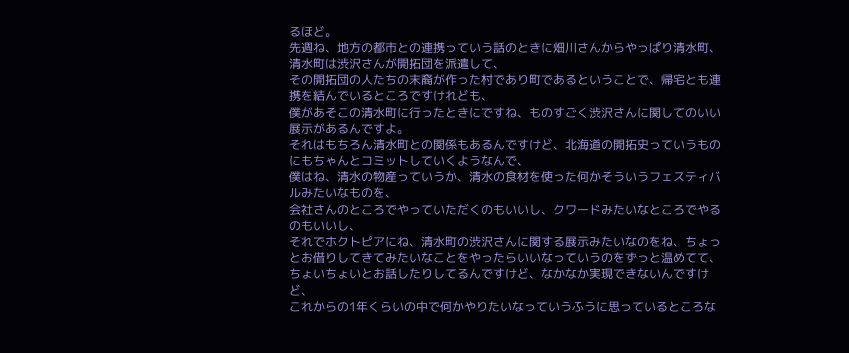るほど。
先週ね、地方の都市との連携っていう話のときに畑川さんからやっぱり清水町、清水町は渋沢さんが開拓団を派遣して、
その開拓団の人たちの末裔が作った村であり町であるということで、帰宅とも連携を結んでいるところですけれども、
僕があそこの清水町に行ったときにですね、ものすごく渋沢さんに関してのいい展示があるんですよ。
それはもちろん清水町との関係もあるんですけど、北海道の開拓史っていうものにもちゃんとコミットしていくようなんで、
僕はね、清水の物産っていうか、清水の食材を使った何かそういうフェスティバルみたいなものを、
会社さんのところでやっていただくのもいいし、クワードみたいなところでやるのもいいし、
それでホクトピアにね、清水町の渋沢さんに関する展示みたいなのをね、ちょっとお借りしてきてみたいなことをやったらいいなっていうのをずっと温めてて、
ちょいちょいとお話したりしてるんですけど、なかなか実現できないんですけど、
これからの1年くらいの中で何かやりたいなっていうふうに思っているところな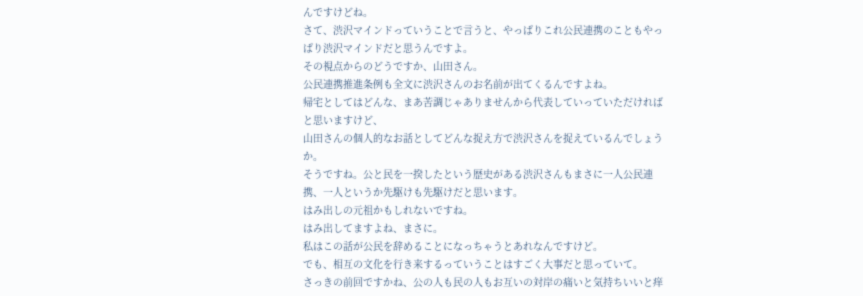んですけどね。
さて、渋沢マインドっていうことで言うと、やっぱりこれ公民連携のこともやっぱり渋沢マインドだと思うんですよ。
その視点からのどうですか、山田さん。
公民連携推進条例も全文に渋沢さんのお名前が出てくるんですよね。
帰宅としてはどんな、まあ苦調じゃありませんから代表していっていただければと思いますけど、
山田さんの個人的なお話としてどんな捉え方で渋沢さんを捉えているんでしょうか。
そうですね。公と民を一揆したという歴史がある渋沢さんもまさに一人公民連携、一人というか先駆けも先駆けだと思います。
はみ出しの元祖かもしれないですね。
はみ出してますよね、まさに。
私はこの話が公民を辞めることになっちゃうとあれなんですけど。
でも、相互の文化を行き来するっていうことはすごく大事だと思っていて。
さっきの前回ですかね、公の人も民の人もお互いの対岸の痛いと気持ちいいと痒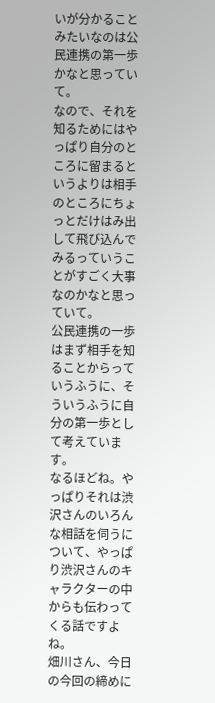いが分かることみたいなのは公民連携の第一歩かなと思っていて。
なので、それを知るためにはやっぱり自分のところに留まるというよりは相手のところにちょっとだけはみ出して飛び込んでみるっていうことがすごく大事なのかなと思っていて。
公民連携の一歩はまず相手を知ることからっていうふうに、そういうふうに自分の第一歩として考えています。
なるほどね。やっぱりそれは渋沢さんのいろんな相話を伺うについて、やっぱり渋沢さんのキャラクターの中からも伝わってくる話ですよね。
畑川さん、今日の今回の締めに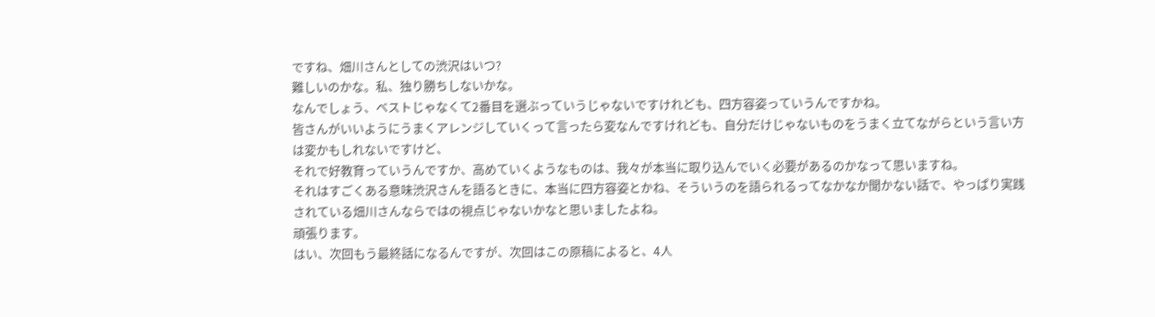ですね、畑川さんとしての渋沢はいつ?
難しいのかな。私、独り勝ちしないかな。
なんでしょう、ベストじゃなくて2番目を選ぶっていうじゃないですけれども、四方容姿っていうんですかね。
皆さんがいいようにうまくアレンジしていくって言ったら変なんですけれども、自分だけじゃないものをうまく立てながらという言い方は変かもしれないですけど、
それで好教育っていうんですか、高めていくようなものは、我々が本当に取り込んでいく必要があるのかなって思いますね。
それはすごくある意味渋沢さんを語るときに、本当に四方容姿とかね、そういうのを語られるってなかなか聞かない話で、やっぱり実践されている畑川さんならではの視点じゃないかなと思いましたよね。
頑張ります。
はい、次回もう最終話になるんですが、次回はこの原稿によると、4人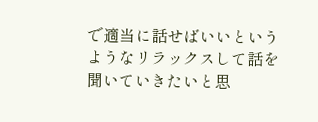で適当に話せばいいというようなリラックスして話を聞いていきたいと思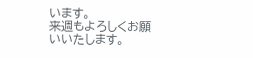います。
来週もよろしくお願いいたします。